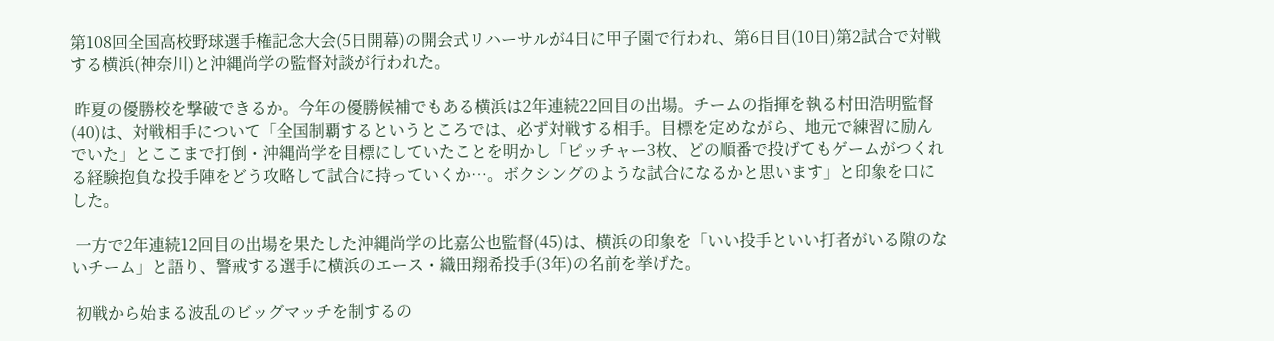第108回全国高校野球選手権記念大会(5日開幕)の開会式リハーサルが4日に甲子園で行われ、第6日目(10日)第2試合で対戦する横浜(神奈川)と沖縄尚学の監督対談が行われた。

 昨夏の優勝校を撃破できるか。今年の優勝候補でもある横浜は2年連続22回目の出場。チームの指揮を執る村田浩明監督(40)は、対戦相手について「全国制覇するというところでは、必ず対戦する相手。目標を定めながら、地元で練習に励んでいた」とここまで打倒・沖縄尚学を目標にしていたことを明かし「ピッチャー3枚、どの順番で投げてもゲームがつくれる経験抱負な投手陣をどう攻略して試合に持っていくか…。ボクシングのような試合になるかと思います」と印象を口にした。

 一方で2年連続12回目の出場を果たした沖縄尚学の比嘉公也監督(45)は、横浜の印象を「いい投手といい打者がいる隙のないチーム」と語り、警戒する選手に横浜のエース・織田翔希投手(3年)の名前を挙げた。

 初戦から始まる波乱のビッグマッチを制するの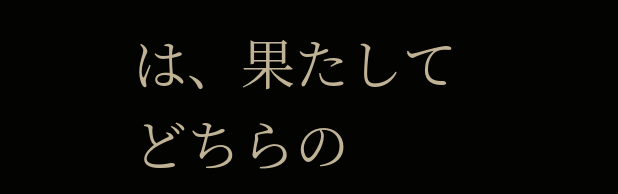は、果たしてどちらの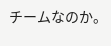チームなのか。